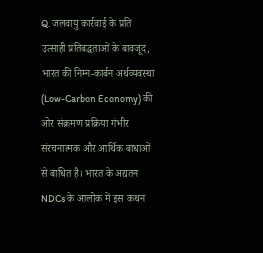Q. जलवायु कार्रवाई के प्रति उत्साही प्रतिबद्धताओं के बावजूद, भारत की निम्न-कार्बन अर्थव्यवस्था (Low-Carbon Economy) की ओर संक्रमण प्रक्रिया गंभीर संरचनात्मक और आर्थिक बाधाओं से बाधित है। भारत के अद्यतन NDCs के आलोक में इस कथन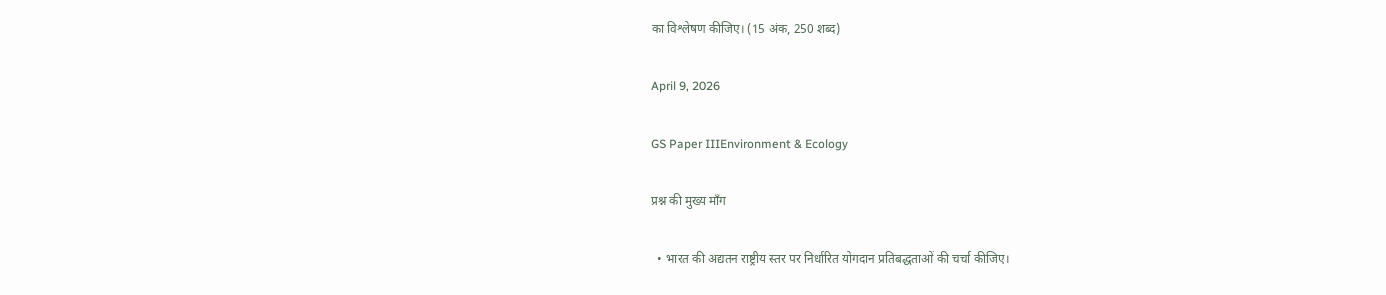का विश्लेषण कीजिए। (15 अंक, 250 शब्द)

April 9, 2026

GS Paper IIIEnvironment & Ecology

प्रश्न की मुख्य माँग

  • भारत की अद्यतन राष्ट्रीय स्तर पर निर्धारित योगदान प्रतिबद्धताओं की चर्चा कीजिए।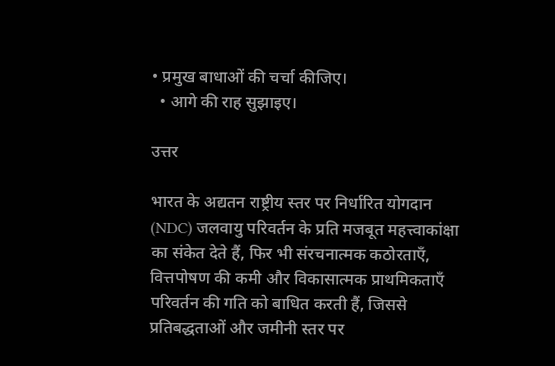• प्रमुख बाधाओं की चर्चा कीजिए।
  • आगे की राह सुझाइए।

उत्तर

भारत के अद्यतन राष्ट्रीय स्तर पर निर्धारित योगदान (NDC) जलवायु परिवर्तन के प्रति मजबूत महत्त्वाकांक्षा का संकेत देते हैं, फिर भी संरचनात्मक कठोरताएँ, वित्तपोषण की कमी और विकासात्मक प्राथमिकताएँ परिवर्तन की गति को बाधित करती हैं, जिससे प्रतिबद्धताओं और जमीनी स्तर पर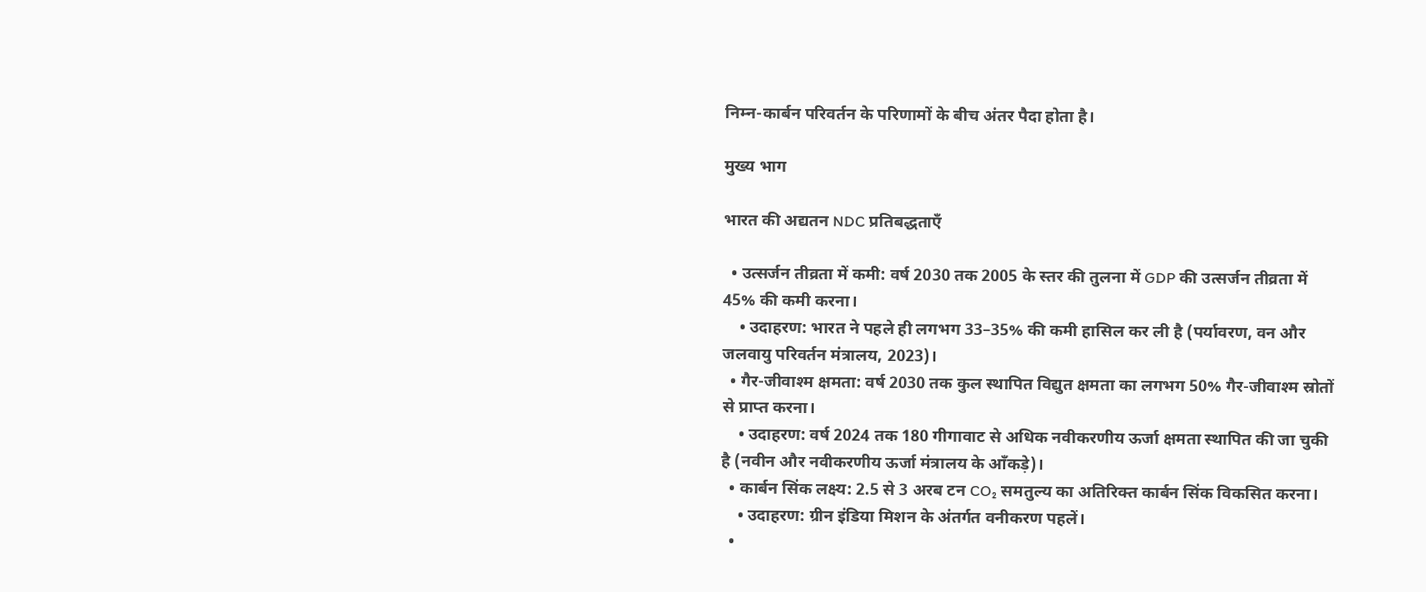निम्न-कार्बन परिवर्तन के परिणामों के बीच अंतर पैदा होता है।

मुख्य भाग

भारत की अद्यतन NDC प्रतिबद्धताएँ

  • उत्सर्जन तीव्रता में कमी: वर्ष 2030 तक 2005 के स्तर की तुलना में GDP की उत्सर्जन तीव्रता में 45% की कमी करना।
    • उदाहरण: भारत ने पहले ही लगभग 33–35% की कमी हासिल कर ली है (पर्यावरण, वन और जलवायु परिवर्तन मंत्रालय, 2023)।
  • गैर-जीवाश्म क्षमता: वर्ष 2030 तक कुल स्थापित विद्युत क्षमता का लगभग 50% गैर-जीवाश्म स्रोतों से प्राप्त करना।
    • उदाहरण: वर्ष 2024 तक 180 गीगावाट से अधिक नवीकरणीय ऊर्जा क्षमता स्थापित की जा चुकी है (नवीन और नवीकरणीय ऊर्जा मंत्रालय के आँकड़े)।
  • कार्बन सिंक लक्ष्य: 2.5 से 3 अरब टन CO₂ समतुल्य का अतिरिक्त कार्बन सिंक विकसित करना।
    • उदाहरण: ग्रीन इंडिया मिशन के अंतर्गत वनीकरण पहलें।
  •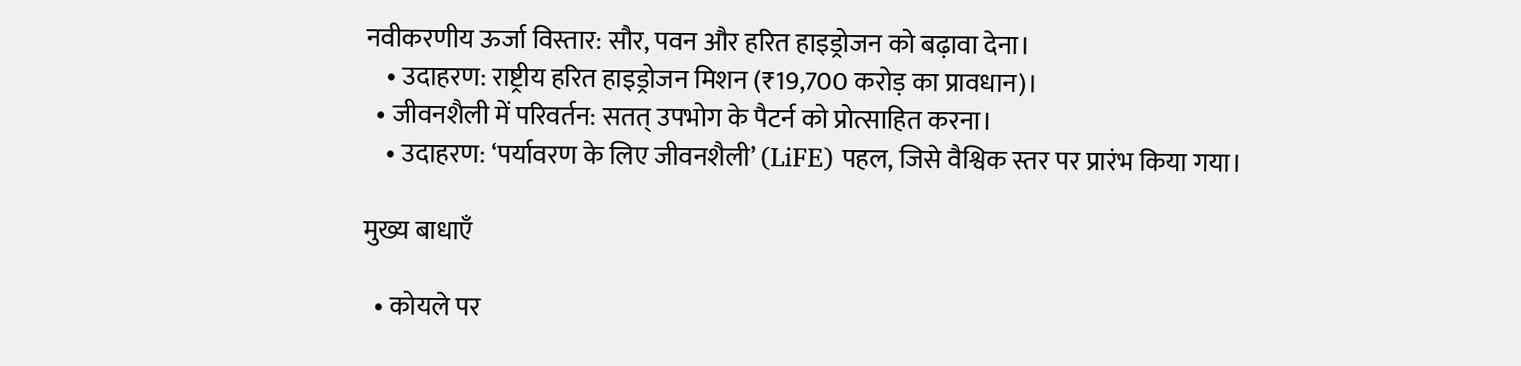नवीकरणीय ऊर्जा विस्तार: सौर, पवन और हरित हाइड्रोजन को बढ़ावा देना।
    • उदाहरण: राष्ट्रीय हरित हाइड्रोजन मिशन (₹19,700 करोड़ का प्रावधान)।
  • जीवनशैली में परिवर्तन: सतत् उपभोग के पैटर्न को प्रोत्साहित करना।
    • उदाहरण: ‘पर्यावरण के लिए जीवनशैली’ (LiFE) पहल, जिसे वैश्विक स्तर पर प्रारंभ किया गया।

मुख्य बाधाएँ

  • कोयले पर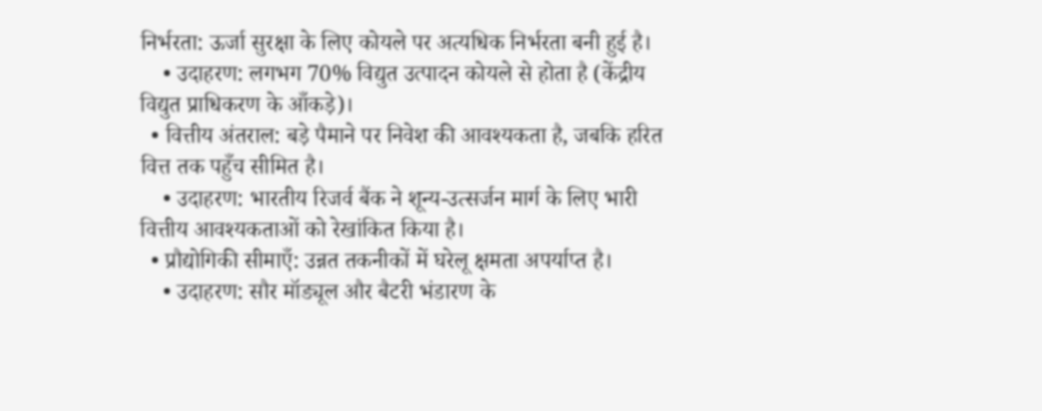निर्भरता: ऊर्जा सुरक्षा के लिए कोयले पर अत्यधिक निर्भरता बनी हुई है।
    • उदाहरण: लगभग 70% विद्युत उत्पादन कोयले से होता है (केंद्रीय विद्युत प्राधिकरण के आँकड़े)।
  • वित्तीय अंतराल: बड़े पैमाने पर निवेश की आवश्यकता है, जबकि हरित वित्त तक पहुँच सीमित है।
    • उदाहरण: भारतीय रिजर्व बैंक ने शून्य-उत्सर्जन मार्ग के लिए भारी वित्तीय आवश्यकताओं को रेखांकित किया है।
  • प्रौद्योगिकी सीमाएँ: उन्नत तकनीकों में घरेलू क्षमता अपर्याप्त है।
    • उदाहरण: सौर मॉड्यूल और बैटरी भंडारण के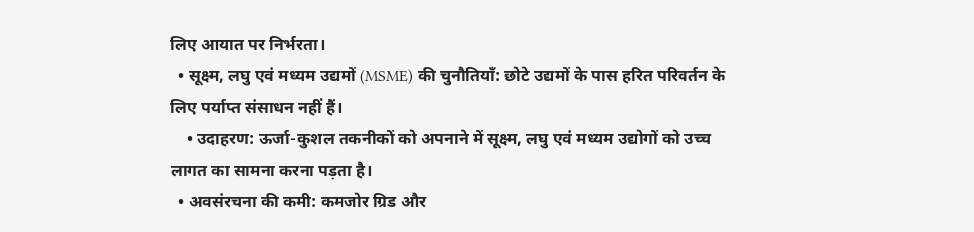लिए आयात पर निर्भरता।
  • सूक्ष्म, लघु एवं मध्यम उद्यमों (MSME) की चुनौतियाँ: छोटे उद्यमों के पास हरित परिवर्तन के लिए पर्याप्त संसाधन नहीं हैं।
    • उदाहरण: ऊर्जा-कुशल तकनीकों को अपनाने में सूक्ष्म, लघु एवं मध्यम उद्योगों को उच्च लागत का सामना करना पड़ता है।
  • अवसंरचना की कमी: कमजोर ग्रिड और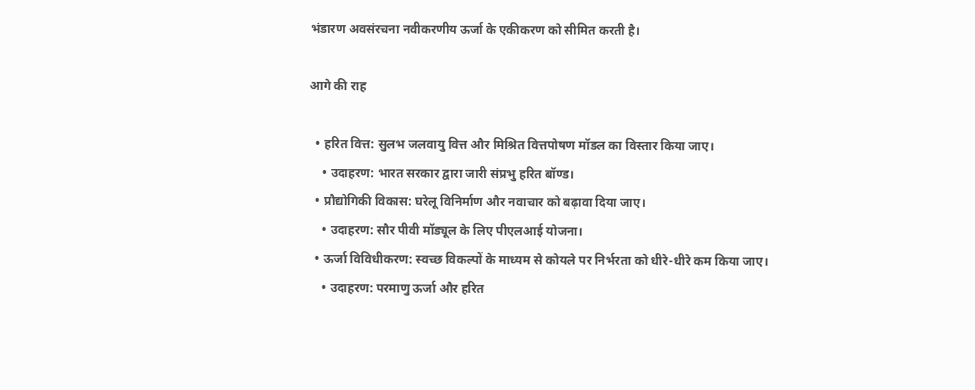भंडारण अवसंरचना नवीकरणीय ऊर्जा के एकीकरण को सीमित करती है।

आगे की राह

  • हरित वित्त: सुलभ जलवायु वित्त और मिश्रित वित्तपोषण मॉडल का विस्तार किया जाए।
    • उदाहरण: भारत सरकार द्वारा जारी संप्रभु हरित बॉण्ड।
  • प्रौद्योगिकी विकास: घरेलू विनिर्माण और नवाचार को बढ़ावा दिया जाए।
    • उदाहरण: सौर पीवी मॉड्यूल के लिए पीएलआई योजना।
  • ऊर्जा विविधीकरण: स्वच्छ विकल्पों के माध्यम से कोयले पर निर्भरता को धीरे-धीरे कम किया जाए।
    • उदाहरण: परमाणु ऊर्जा और हरित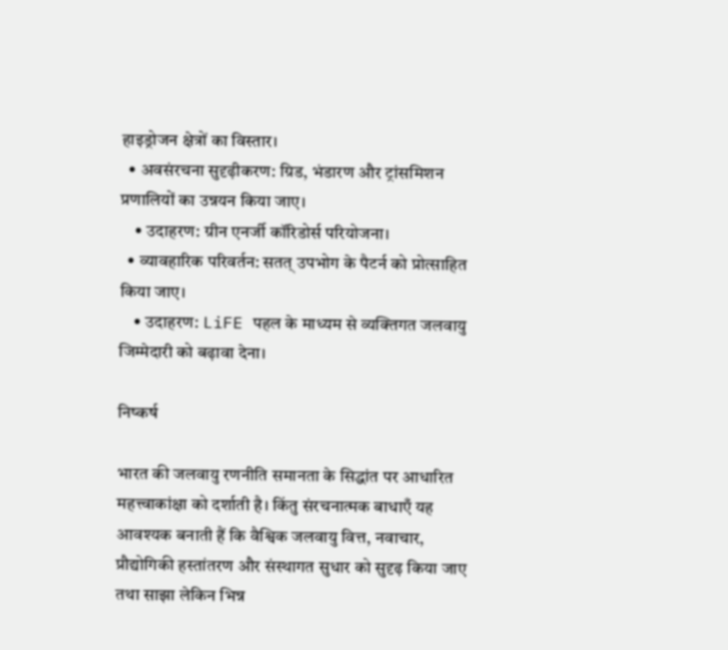हाइड्रोजन क्षेत्रों का विस्तार।
  • अवसंरचना सुदृढ़ीकरण: ग्रिड, भंडारण और ट्रांसमिशन प्रणालियों का उन्नयन किया जाए।
    • उदाहरण: ग्रीन एनर्जी कॉरिडोर्स परियोजना।
  • व्यावहारिक परिवर्तन: सतत् उपभोग के पैटर्न को प्रोत्साहित किया जाए।
    • उदाहरण: LiFE पहल के माध्यम से व्यक्तिगत जलवायु जिम्मेदारी को बढ़ावा देना।

निष्कर्ष

भारत की जलवायु रणनीति समानता के सिद्धांत पर आधारित महत्त्वाकांक्षा को दर्शाती है। किंतु संरचनात्मक बाधाएँ यह आवश्यक बनाती हैं कि वैश्विक जलवायु वित्त, नवाचार, प्रौद्योगिकी हस्तांतरण और संस्थागत सुधार को सुदृढ़ किया जाए तथा साझा लेकिन भिन्न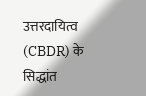उत्तरदायित्व (CBDR) के सिद्धांत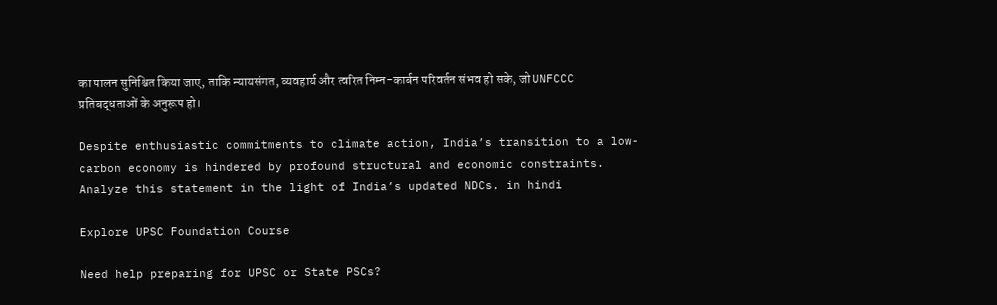का पालन सुनिश्चित किया जाए, ताकि न्यायसंगत, व्यवहार्य और त्वरित निम्न-कार्बन परिवर्तन संभव हो सके, जो UNFCCC प्रतिबद्धताओं के अनुरूप हो।

Despite enthusiastic commitments to climate action, India’s transition to a low-carbon economy is hindered by profound structural and economic constraints. Analyze this statement in the light of India’s updated NDCs. in hindi

Explore UPSC Foundation Course

Need help preparing for UPSC or State PSCs?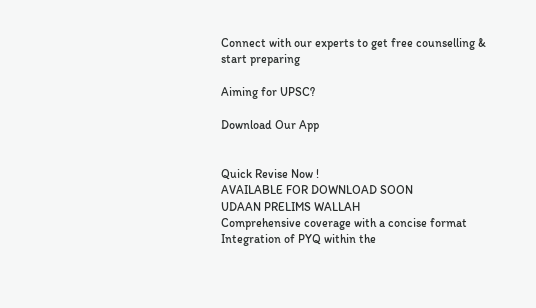Connect with our experts to get free counselling & start preparing

Aiming for UPSC?

Download Our App


Quick Revise Now !
AVAILABLE FOR DOWNLOAD SOON
UDAAN PRELIMS WALLAH
Comprehensive coverage with a concise format
Integration of PYQ within the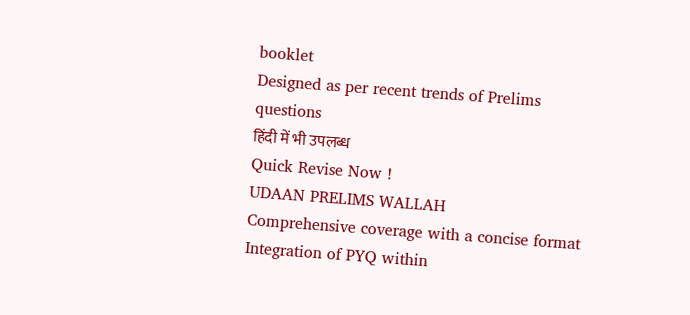booklet
Designed as per recent trends of Prelims questions
हिंदी में भी उपलब्ध
Quick Revise Now !
UDAAN PRELIMS WALLAH
Comprehensive coverage with a concise format
Integration of PYQ within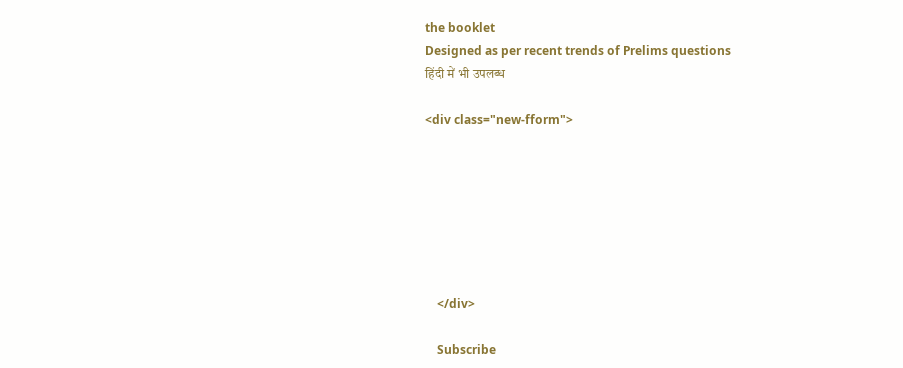the booklet
Designed as per recent trends of Prelims questions
हिंदी में भी उपलब्ध

<div class="new-fform">







    </div>

    Subscribe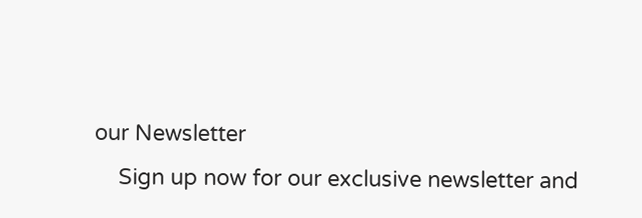our Newsletter
    Sign up now for our exclusive newsletter and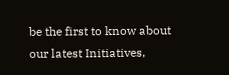be the first to know about our latest Initiatives,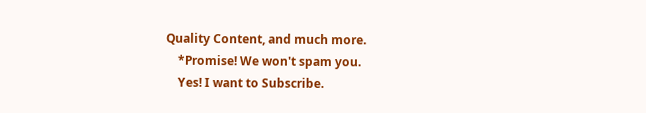Quality Content, and much more.
    *Promise! We won't spam you.
    Yes! I want to Subscribe.